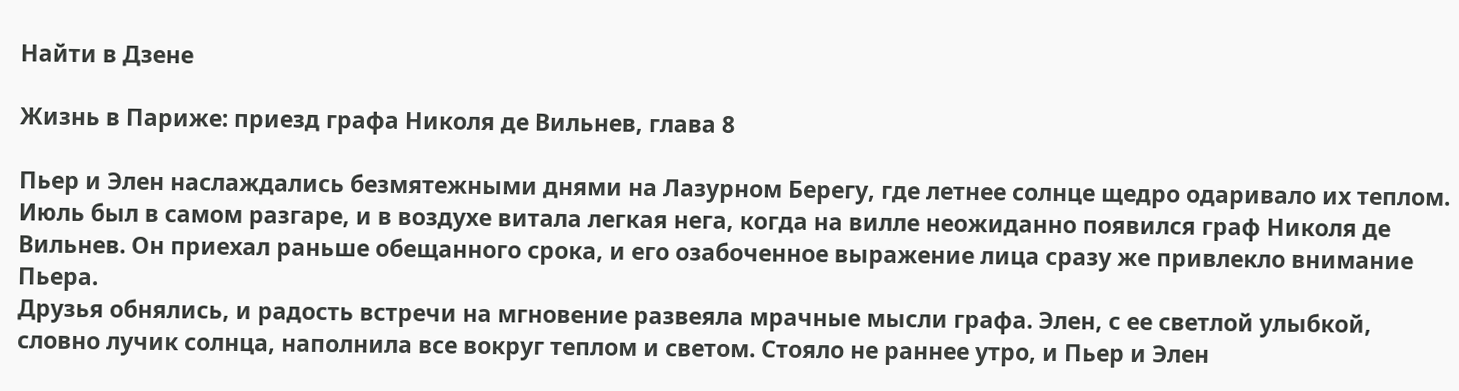Найти в Дзене

Жизнь в Париже: приезд графа Николя де Вильнев, глава 8

Пьер и Элен наслаждались безмятежными днями на Лазурном Берегу, где летнее солнце щедро одаривало их теплом. Июль был в самом разгаре, и в воздухе витала легкая нега, когда на вилле неожиданно появился граф Николя де Вильнев. Он приехал раньше обещанного срока, и его озабоченное выражение лица сразу же привлекло внимание Пьера.
Друзья обнялись, и радость встречи на мгновение развеяла мрачные мысли графа. Элен, с ее светлой улыбкой, словно лучик солнца, наполнила все вокруг теплом и светом. Стояло не раннее утро, и Пьер и Элен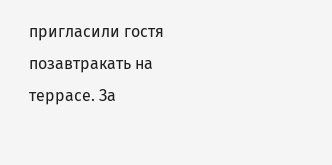пригласили гостя позавтракать на террасе. За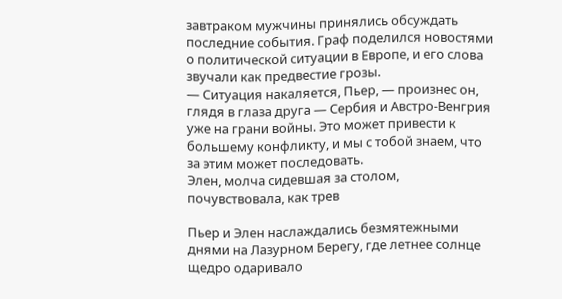завтраком мужчины принялись обсуждать последние события. Граф поделился новостями о политической ситуации в Европе, и его слова звучали как предвестие грозы.
— Ситуация накаляется, Пьер, — произнес он, глядя в глаза друга — Сербия и Австро-Венгрия уже на грани войны. Это может привести к большему конфликту, и мы с тобой знаем, что за этим может последовать.
Элен, молча сидевшая за столом, почувствовала, как трев

Пьер и Элен наслаждались безмятежными днями на Лазурном Берегу, где летнее солнце щедро одаривало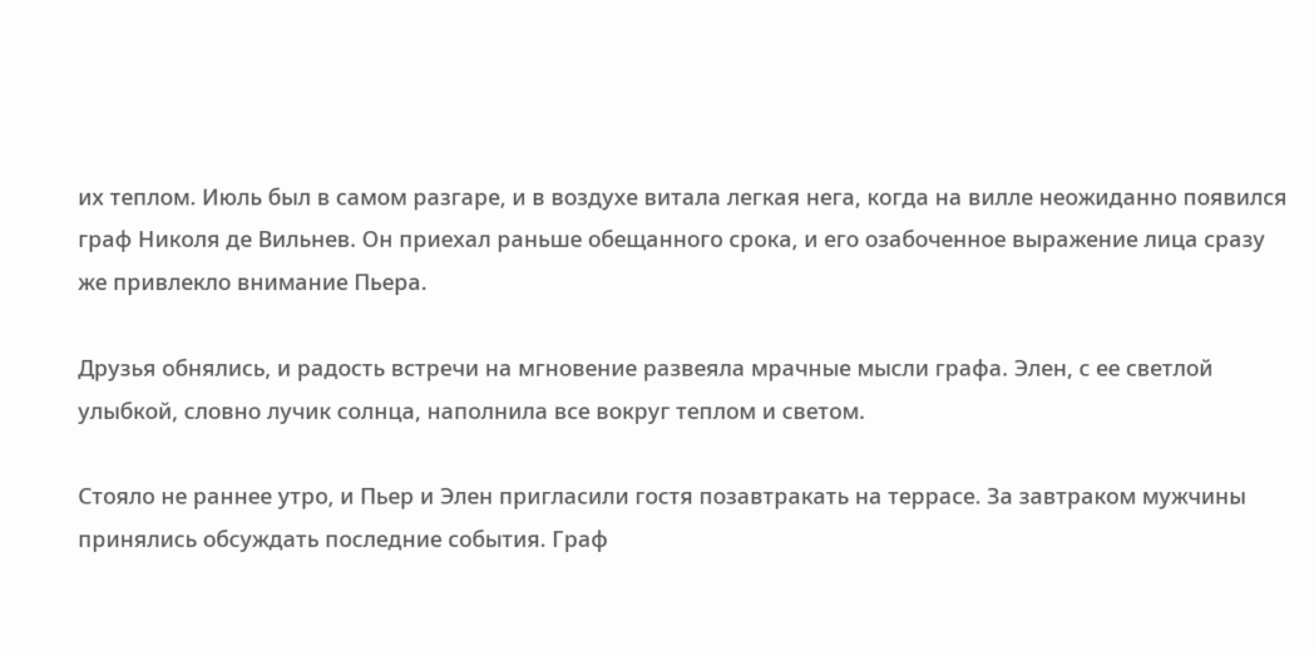их теплом. Июль был в самом разгаре, и в воздухе витала легкая нега, когда на вилле неожиданно появился граф Николя де Вильнев. Он приехал раньше обещанного срока, и его озабоченное выражение лица сразу же привлекло внимание Пьера.

Друзья обнялись, и радость встречи на мгновение развеяла мрачные мысли графа. Элен, с ее светлой улыбкой, словно лучик солнца, наполнила все вокруг теплом и светом.

Стояло не раннее утро, и Пьер и Элен пригласили гостя позавтракать на террасе. За завтраком мужчины принялись обсуждать последние события. Граф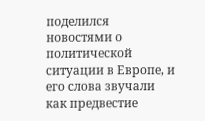поделился новостями о политической ситуации в Европе, и его слова звучали как предвестие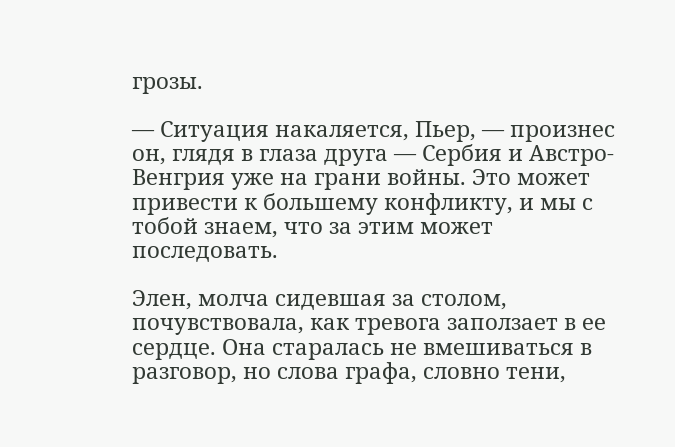грозы.

— Ситуация накаляется, Пьер, — произнес он, глядя в глаза друга — Сербия и Австро-Венгрия уже на грани войны. Это может привести к большему конфликту, и мы с тобой знаем, что за этим может последовать.

Элен, молча сидевшая за столом, почувствовала, как тревога заползает в ее сердце. Она старалась не вмешиваться в разговор, но слова графа, словно тени,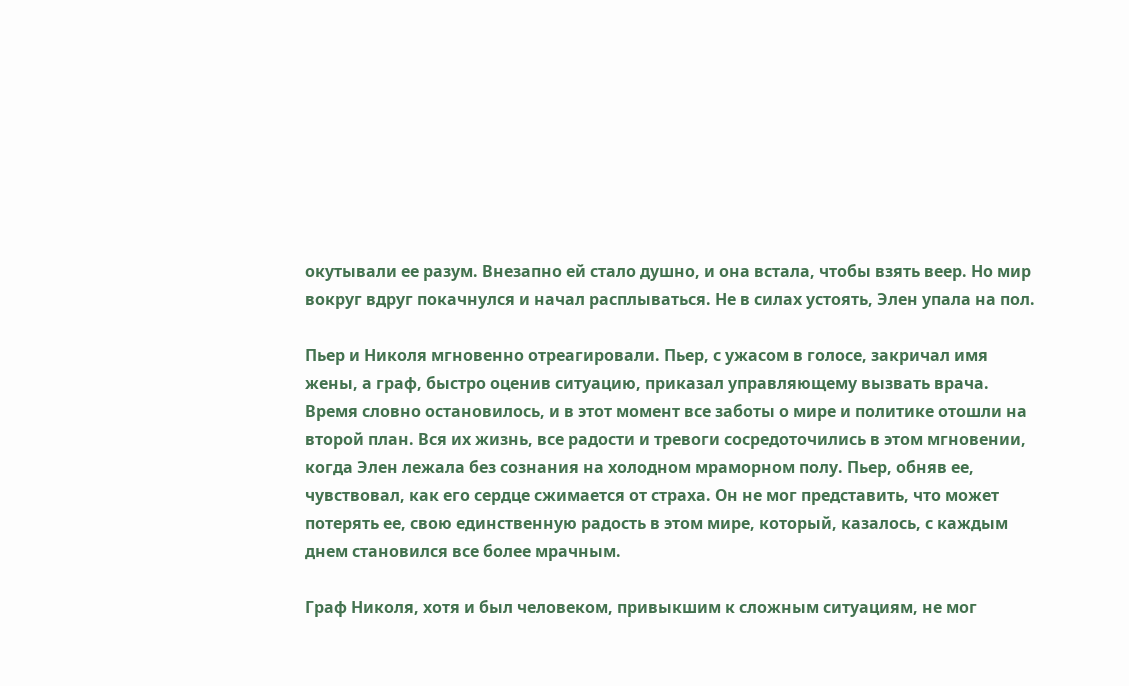окутывали ее разум. Внезапно ей стало душно, и она встала, чтобы взять веер. Но мир вокруг вдруг покачнулся и начал расплываться. Не в силах устоять, Элен упала на пол.

Пьер и Николя мгновенно отреагировали. Пьер, с ужасом в голосе, закричал имя жены, а граф, быстро оценив ситуацию, приказал управляющему вызвать врача. Время словно остановилось, и в этот момент все заботы о мире и политике отошли на второй план. Вся их жизнь, все радости и тревоги сосредоточились в этом мгновении, когда Элен лежала без сознания на холодном мраморном полу. Пьер, обняв ее, чувствовал, как его сердце сжимается от страха. Он не мог представить, что может потерять ее, свою единственную радость в этом мире, который, казалось, с каждым днем становился все более мрачным.

Граф Николя, хотя и был человеком, привыкшим к сложным ситуациям, не мог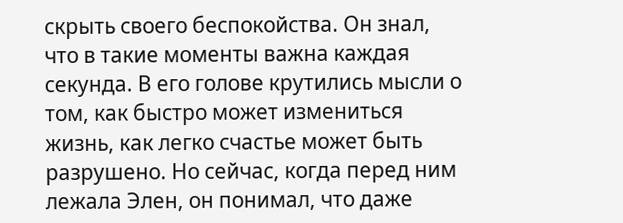скрыть своего беспокойства. Он знал, что в такие моменты важна каждая секунда. В его голове крутились мысли о том, как быстро может измениться жизнь, как легко счастье может быть разрушено. Но сейчас, когда перед ним лежала Элен, он понимал, что даже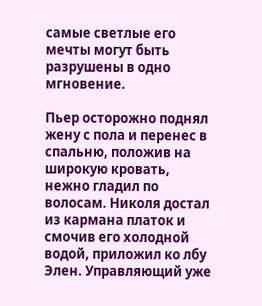самые светлые его мечты могут быть разрушены в одно мгновение.

Пьер осторожно поднял жену с пола и перенес в спальню, положив на широкую кровать, нежно гладил по волосам. Николя достал из кармана платок и смочив его холодной водой, приложил ко лбу Элен. Управляющий уже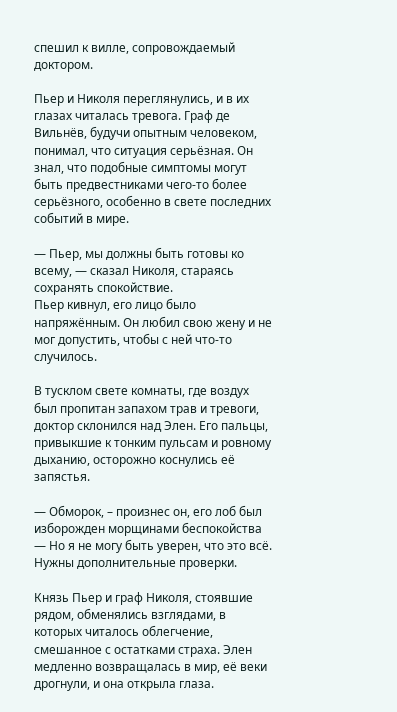спешил к вилле, сопровождаемый доктором.

Пьер и Николя переглянулись, и в их глазах читалась тревога. Граф де Вильнёв, будучи опытным человеком, понимал, что ситуация серьёзная. Он знал, что подобные симптомы могут быть предвестниками чего-то более серьёзного, особенно в свете последних событий в мире.

— Пьер, мы должны быть готовы ко всему, — сказал Николя, стараясь сохранять спокойствие.
Пьер кивнул, его лицо было напряжённым. Он любил свою жену и не мог допустить, чтобы с ней что-то случилось.

В тусклом свете комнаты, где воздух был пропитан запахом трав и тревоги, доктор склонился над Элен. Его пальцы, привыкшие к тонким пульсам и ровному дыханию, осторожно коснулись её запястья.

— Обморок, – произнес он, его лоб был изборожден морщинами беспокойства
— Но я не могу быть уверен, что это всё. Нужны дополнительные проверки.

Князь Пьер и граф Николя, стоявшие рядом, обменялись взглядами, в которых читалось облегчение, смешанное с остатками страха. Элен медленно возвращалась в мир, её веки дрогнули, и она открыла глаза.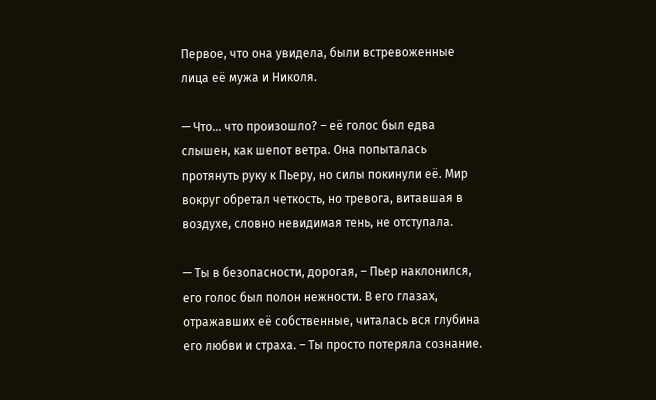Первое, что она увидела, были встревоженные лица её мужа и Николя.

— Что... что произошло? – её голос был едва слышен, как шепот ветра. Она попыталась протянуть руку к Пьеру, но силы покинули её. Мир вокруг обретал четкость, но тревога, витавшая в воздухе, словно невидимая тень, не отступала.

— Ты в безопасности, дорогая, – Пьер наклонился, его голос был полон нежности. В его глазах, отражавших её собственные, читалась вся глубина его любви и страха. – Ты просто потеряла сознание.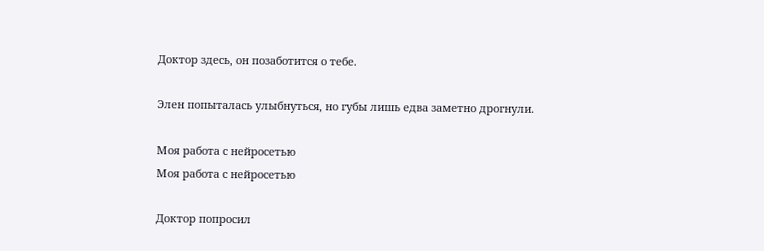Доктор здесь, он позаботится о тебе.

Элен попыталась улыбнуться, но губы лишь едва заметно дрогнули.

Моя работа с нейросетью
Моя работа с нейросетью

Доктор попросил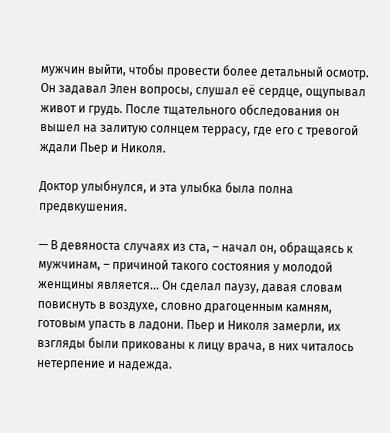мужчин выйти, чтобы провести более детальный осмотр. Он задавал Элен вопросы, слушал её сердце, ощупывал живот и грудь. После тщательного обследования он вышел на залитую солнцем террасу, где его с тревогой ждали Пьер и Николя.

Доктор улыбнулся, и эта улыбка была полна предвкушения.

— В девяноста случаях из ста, – начал он, обращаясь к мужчинам, – причиной такого состояния у молодой женщины является... Он сделал паузу, давая словам повиснуть в воздухе, словно драгоценным камням, готовым упасть в ладони. Пьер и Николя замерли, их взгляды были прикованы к лицу врача, в них читалось нетерпение и надежда.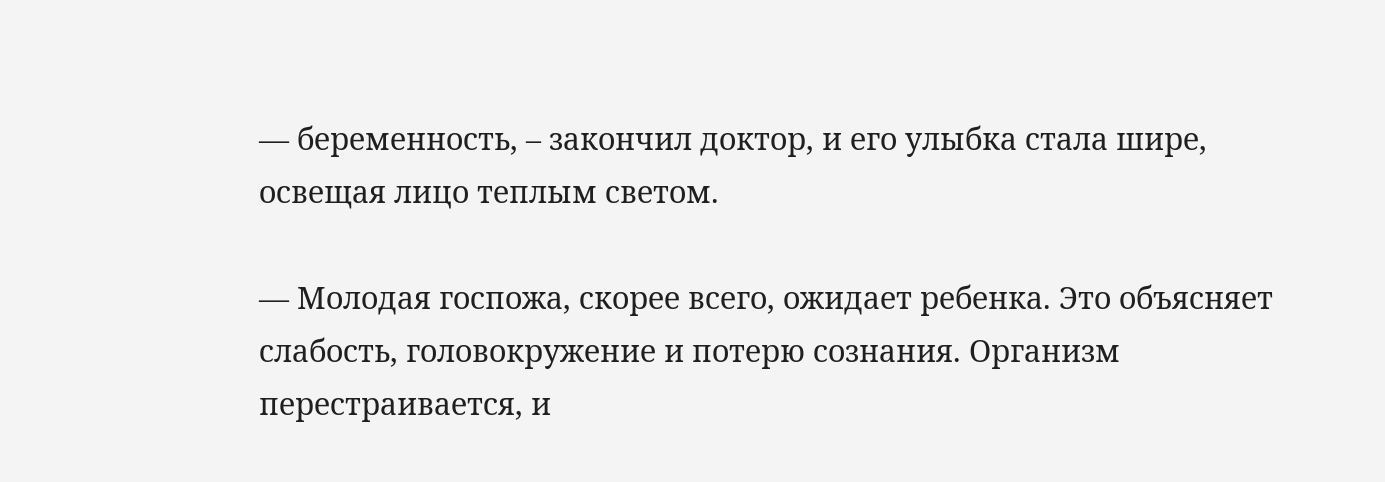— беременность, – закончил доктор, и его улыбка стала шире, освещая лицо теплым светом.

— Молодая госпожа, скорее всего, ожидает ребенка. Это объясняет слабость, головокружение и потерю сознания. Организм перестраивается, и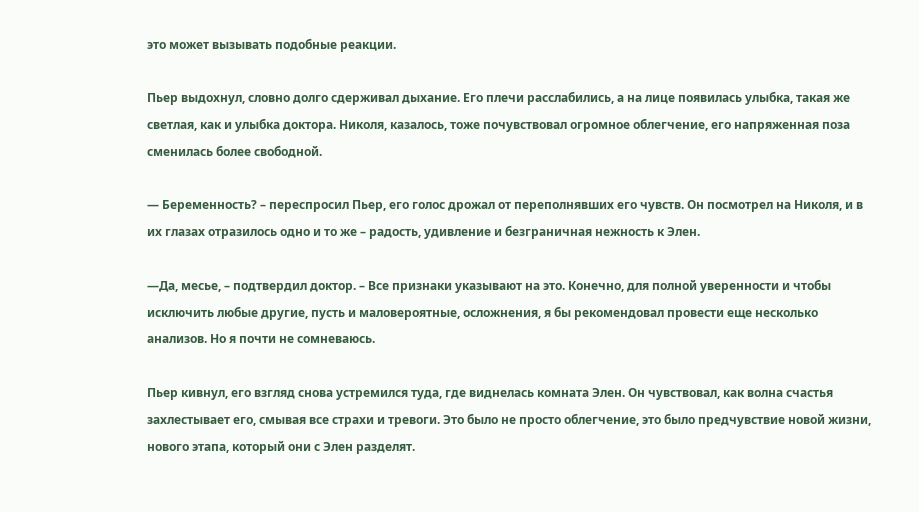это может вызывать подобные реакции.

Пьер выдохнул, словно долго сдерживал дыхание. Его плечи расслабились, а на лице появилась улыбка, такая же светлая, как и улыбка доктора. Николя, казалось, тоже почувствовал огромное облегчение, его напряженная поза сменилась более свободной.

— Беременность? – переспросил Пьер, его голос дрожал от переполнявших его чувств. Он посмотрел на Николя, и в их глазах отразилось одно и то же – радость, удивление и безграничная нежность к Элен.

—Да, месье, – подтвердил доктор. – Все признаки указывают на это. Конечно, для полной уверенности и чтобы исключить любые другие, пусть и маловероятные, осложнения, я бы рекомендовал провести еще несколько анализов. Но я почти не сомневаюсь.

Пьер кивнул, его взгляд снова устремился туда, где виднелась комната Элен. Он чувствовал, как волна счастья захлестывает его, смывая все страхи и тревоги. Это было не просто облегчение, это было предчувствие новой жизни, нового этапа, который они с Элен разделят.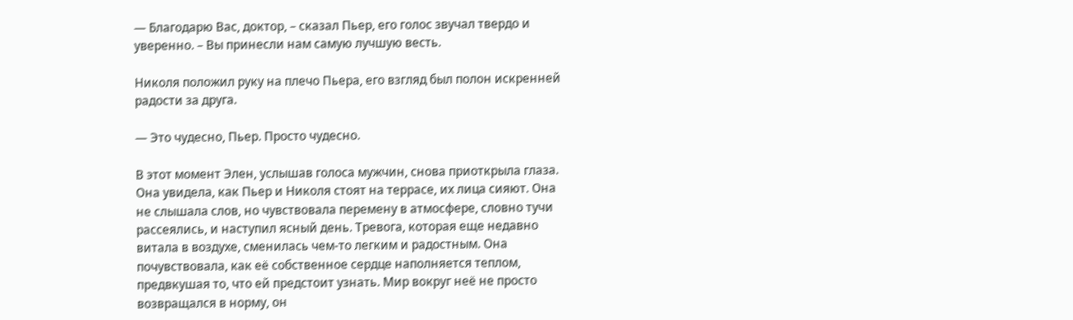— Благодарю Вас, доктор, – сказал Пьер, его голос звучал твердо и уверенно. – Вы принесли нам самую лучшую весть.

Николя положил руку на плечо Пьера, его взгляд был полон искренней радости за друга.

— Это чудесно, Пьер. Просто чудесно.

В этот момент Элен, услышав голоса мужчин, снова приоткрыла глаза. Она увидела, как Пьер и Николя стоят на террасе, их лица сияют. Она не слышала слов, но чувствовала перемену в атмосфере, словно тучи рассеялись, и наступил ясный день. Тревога, которая еще недавно витала в воздухе, сменилась чем-то легким и радостным. Она почувствовала, как её собственное сердце наполняется теплом, предвкушая то, что ей предстоит узнать. Мир вокруг неё не просто возвращался в норму, он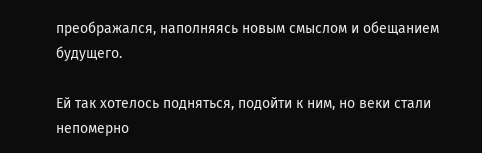преображался, наполняясь новым смыслом и обещанием будущего.

Ей так хотелось подняться, подойти к ним, но веки стали непомерно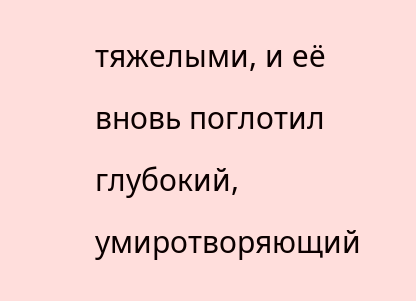тяжелыми, и её вновь поглотил глубокий, умиротворяющий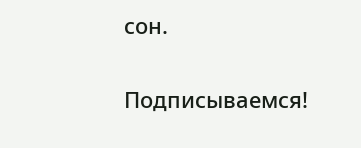сон.

Подписываемся!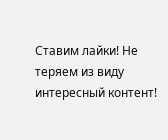Ставим лайки! Не теряем из виду интересный контент!